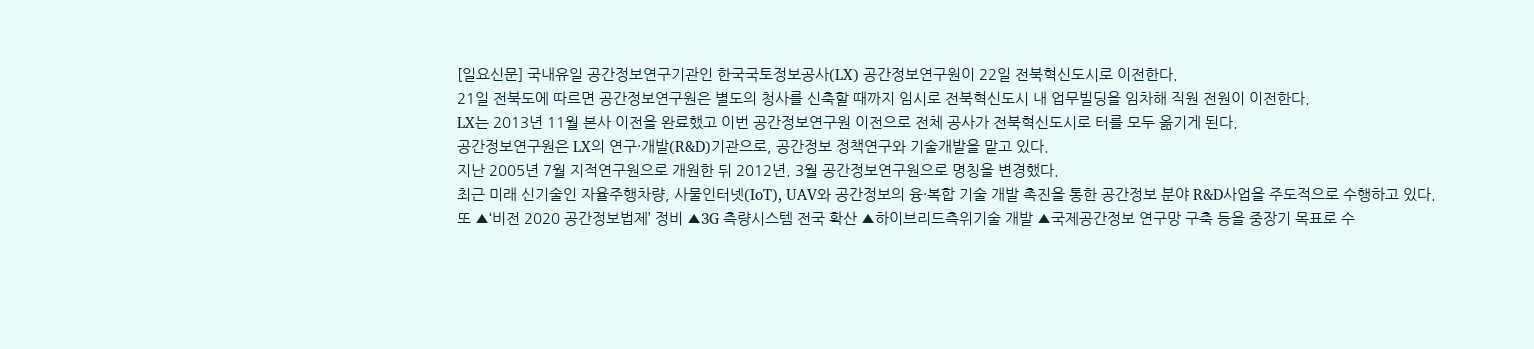[일요신문] 국내유일 공간정보연구기관인 한국국토정보공사(LX) 공간정보연구원이 22일 전북혁신도시로 이전한다.
21일 전북도에 따르면 공간정보연구원은 별도의 청사를 신축할 때까지 임시로 전북혁신도시 내 업무빌딩을 임차해 직원 전원이 이전한다.
LX는 2013년 11월 본사 이전을 완료했고 이번 공간정보연구원 이전으로 전체 공사가 전북혁신도시로 터를 모두 옮기게 된다.
공간정보연구원은 LX의 연구·개발(R&D)기관으로, 공간정보 정책연구와 기술개발을 맡고 있다.
지난 2005년 7월 지적연구원으로 개원한 뒤 2012년. 3월 공간정보연구원으로 명칭을 변경했다.
최근 미래 신기술인 자율주행차량, 사물인터넷(IoT), UAV와 공간정보의 융·복합 기술 개발 촉진을 통한 공간정보 분야 R&D사업을 주도적으로 수행하고 있다.
또 ▲‘비전 2020 공간정보법제’ 정비 ▲3G 측량시스템 전국 확산 ▲하이브리드측위기술 개발 ▲국제공간정보 연구망 구축 등을 중장기 목표로 수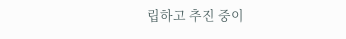립하고 추진 중이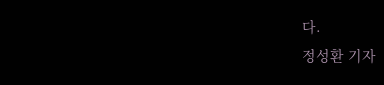다.
정성환 기자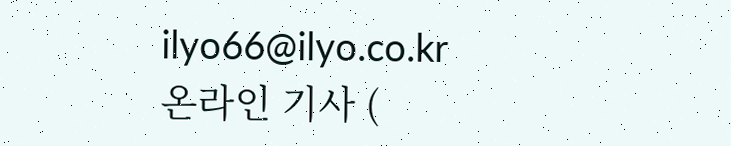ilyo66@ilyo.co.kr
온라인 기사 (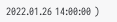2022.01.26 14:00:00 )